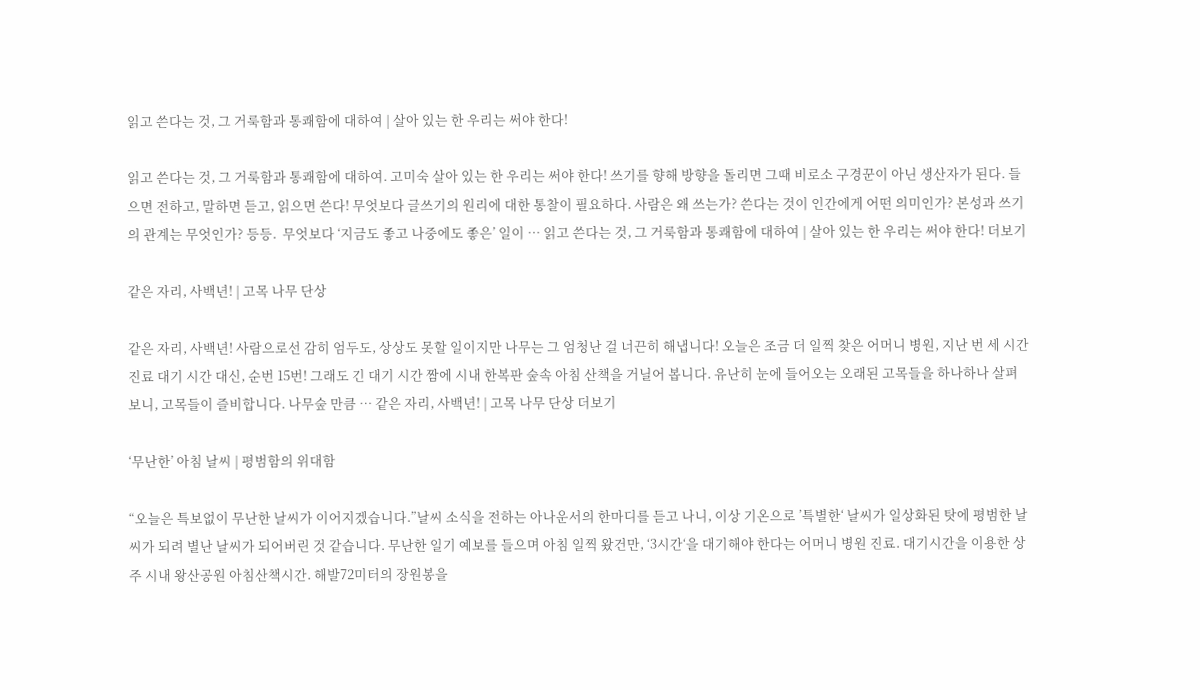읽고 쓴다는 것, 그 거룩함과 통쾌함에 대하여 | 살아 있는 한 우리는 써야 한다!

읽고 쓴다는 것, 그 거룩함과 통쾌함에 대하여. 고미숙 살아 있는 한 우리는 써야 한다! 쓰기를 향해 방향을 돌리면 그때 비로소 구경꾼이 아닌 생산자가 된다. 들으면 전하고, 말하면 듣고, 읽으면 쓴다! 무엇보다 글쓰기의 원리에 대한 통찰이 필요하다. 사람은 왜 쓰는가? 쓴다는 것이 인간에게 어떤 의미인가? 본성과 쓰기의 관계는 무엇인가? 등등.  무엇보다 ‘지금도 좋고 나중에도 좋은’ 일이 … 읽고 쓴다는 것, 그 거룩함과 통쾌함에 대하여 | 살아 있는 한 우리는 써야 한다! 더보기

같은 자리, 사백년! | 고목 나무 단상

같은 자리, 사백년! 사람으로선 감히 엄두도, 상상도 못할 일이지만 나무는 그 엄청난 걸 너끈히 해냅니다! 오늘은 조금 더 일찍 찾은 어머니 병원, 지난 번 세 시간 진료 대기 시간 대신, 순번 15번! 그래도 긴 대기 시간 짬에 시내 한복판 숲속 아침 산책을 거닐어 봅니다. 유난히 눈에 들어오는 오래된 고목들을 하나하나 살펴보니, 고목들이 즐비합니다. 나무숲 만큼 … 같은 자리, 사백년! | 고목 나무 단상 더보기

‘무난한’ 아침 날씨 | 평범함의 위대함

“오늘은 특보없이 무난한 날씨가 이어지겠습니다.”날씨 소식을 전하는 아나운서의 한마디를 듣고 나니, 이상 기온으로 ’특별한‘ 날씨가 일상화된 탓에 평범한 날씨가 되려 별난 날씨가 되어버린 것 같습니다. 무난한 일기 예보를 들으며 아침 일찍 왔건만, ‘3시간‘을 대기해야 한다는 어머니 병원 진료. 대기시간을 이용한 상주 시내 왕산공원 아침산책시간. 해발72미터의 장원봉을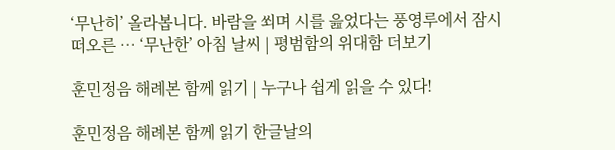‘무난히’ 올라봅니다. 바람을 쐬며 시를 읊었다는 풍영루에서 잠시 떠오른 … ‘무난한’ 아침 날씨 | 평범함의 위대함 더보기

훈민정음 해례본 함께 읽기 | 누구나 쉽게 읽을 수 있다!

훈민정음 해례본 함께 읽기 한글날의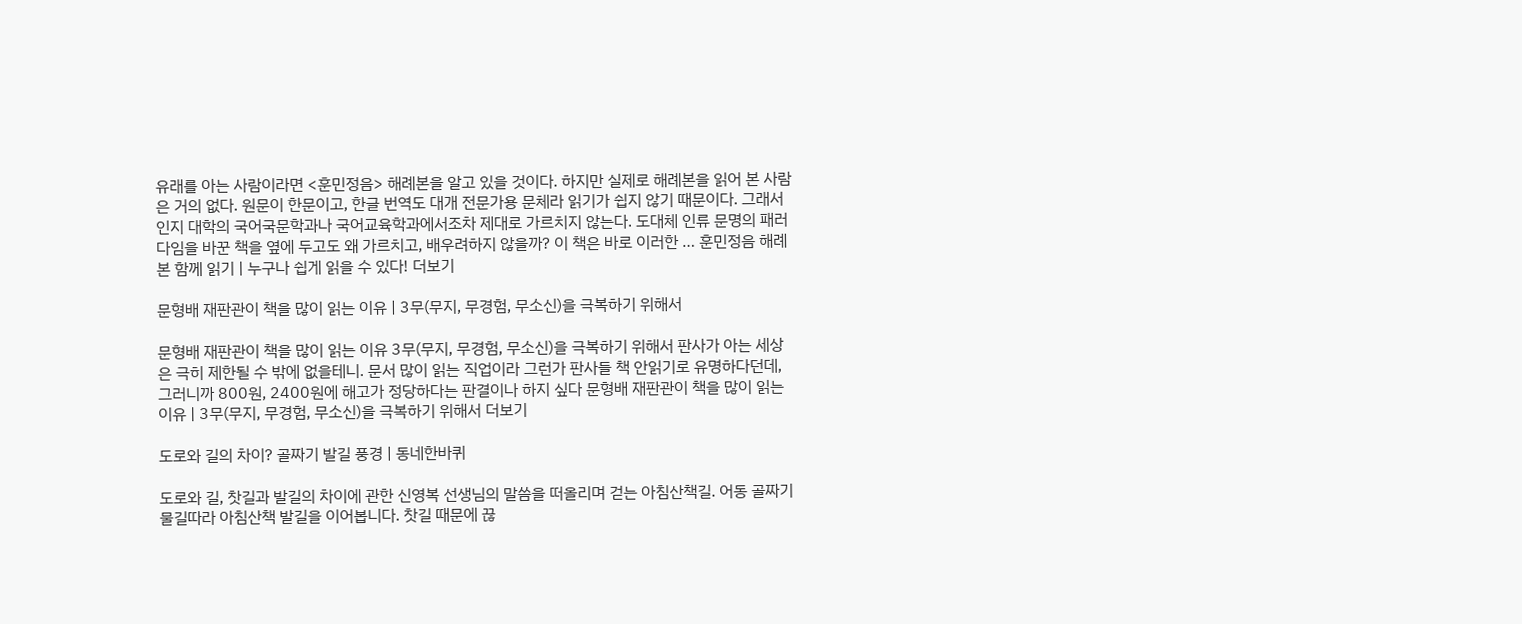유래를 아는 사람이라면 <훈민정음> 해례본을 알고 있을 것이다. 하지만 실제로 해례본을 읽어 본 사람은 거의 없다. 원문이 한문이고, 한글 번역도 대개 전문가용 문체라 읽기가 쉽지 않기 때문이다. 그래서인지 대학의 국어국문학과나 국어교육학과에서조차 제대로 가르치지 않는다. 도대체 인류 문명의 패러다임을 바꾼 책을 옆에 두고도 왜 가르치고, 배우려하지 않을까? 이 책은 바로 이러한 … 훈민정음 해례본 함께 읽기 | 누구나 쉽게 읽을 수 있다! 더보기

문형배 재판관이 책을 많이 읽는 이유 | 3무(무지, 무경험, 무소신)을 극복하기 위해서

문형배 재판관이 책을 많이 읽는 이유 3무(무지, 무경험, 무소신)을 극복하기 위해서 판사가 아는 세상은 극히 제한될 수 밖에 없을테니. 문서 많이 읽는 직업이라 그런가 판사들 책 안읽기로 유명하다던데, 그러니까 800원, 2400원에 해고가 정당하다는 판결이나 하지 싶다 문형배 재판관이 책을 많이 읽는 이유 | 3무(무지, 무경험, 무소신)을 극복하기 위해서 더보기

도로와 길의 차이? 골짜기 발길 풍경 | 동네한바퀴

도로와 길, 찻길과 발길의 차이에 관한 신영복 선생님의 말씀을 떠올리며 걷는 아침산책길. 어동 골짜기 물길따라 아침산책 발길을 이어봅니다. 찻길 때문에 끊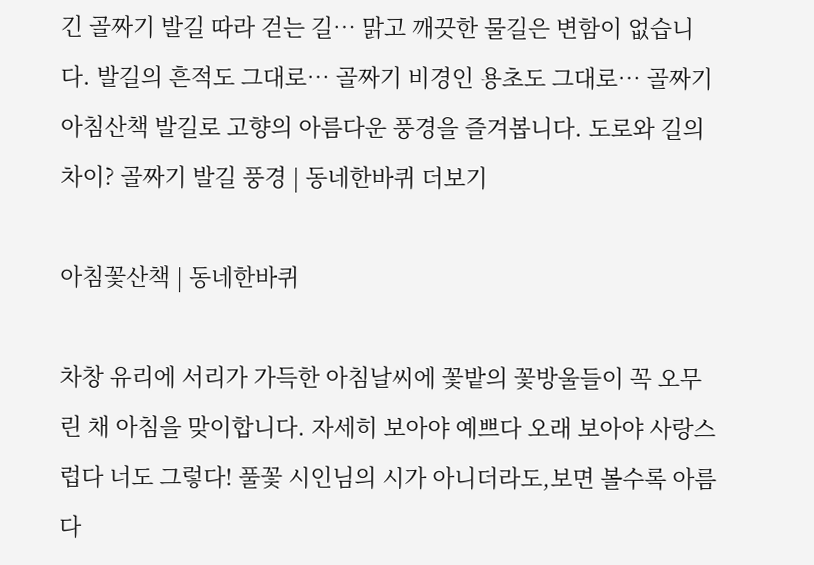긴 골짜기 발길 따라 걷는 길… 맑고 깨끗한 물길은 변함이 없습니다. 발길의 흔적도 그대로… 골짜기 비경인 용초도 그대로… 골짜기 아침산책 발길로 고향의 아름다운 풍경을 즐겨봅니다. 도로와 길의 차이? 골짜기 발길 풍경 | 동네한바퀴 더보기

아침꽃산책 | 동네한바퀴

차창 유리에 서리가 가득한 아침날씨에 꽃밭의 꽃방울들이 꼭 오무린 채 아침을 맞이합니다. 자세히 보아야 예쁘다 오래 보아야 사랑스럽다 너도 그렇다! 풀꽃 시인님의 시가 아니더라도,보면 볼수록 아름다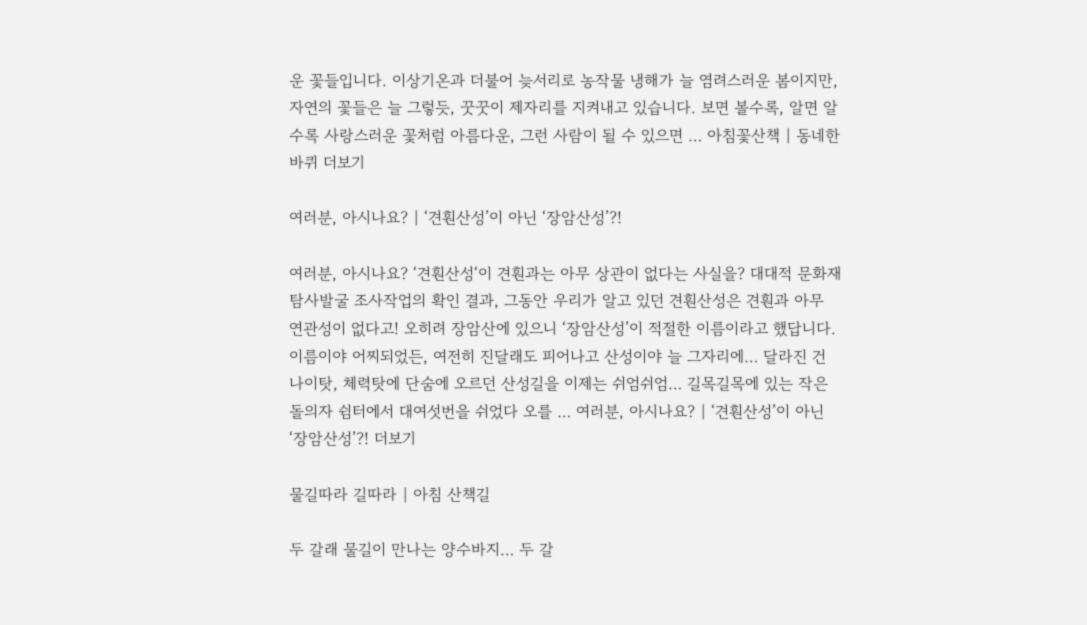운 꽃들입니다. 이상기온과 더불어 늦서리로 농작물 냉해가 늘 염려스러운 봄이지만, 자연의 꽃들은 늘 그렇듯, 꿋꿋이 제자리를 지켜내고 있습니다. 보면 볼수록, 알면 알수록 사랑스러운 꽃처럼 아름다운, 그런 사람이 될 수 있으면 … 아침꽃산책 | 동네한바퀴 더보기

여러분, 아시나요? | ‘견훤산성’이 아닌 ‘장암산성’?!

여러분, 아시나요? ‘견훤산성‘이 견훤과는 아무 상관이 없다는 사실을? 대대적 문화재 탐사발굴 조사작업의 확인 결과, 그동안 우리가 알고 있던 견훤산성은 견훤과 아무 연관성이 없다고! 오히려 장암산에 있으니 ‘장암산성’이 적절한 이름이라고 했답니다. 이름이야 어찌되었든, 여전히 진달래도 피어나고 산성이야 늘 그자리에… 달라진 건 나이탓, 체력탓에 단숨에 오르던 산성길을 이제는 쉬엄쉬엄… 길목길목에 있는 작은 돌의자 쉼터에서 대여섯번을 쉬었다 오를 … 여러분, 아시나요? | ‘견훤산성’이 아닌 ‘장암산성’?! 더보기

물길따라 길따라 | 아침 산책길

두 갈래 물길이 만나는 양수바지… 두 갈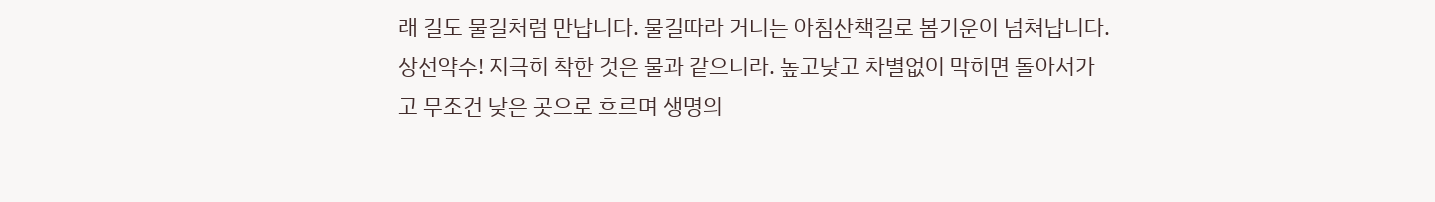래 길도 물길처럼 만납니다. 물길따라 거니는 아침산책길로 봄기운이 넘쳐납니다. 상선약수! 지극히 착한 것은 물과 같으니라. 높고낮고 차별없이 막히면 돌아서가고 무조건 낮은 곳으로 흐르며 생명의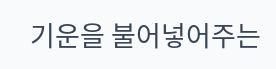기운을 불어넣어주는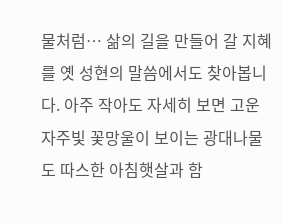물처럼… 삶의 길을 만들어 갈 지혜를 옛 성현의 말씀에서도 찾아봅니다. 아주 작아도 자세히 보면 고운 자주빛 꽃망울이 보이는 광대나물도 따스한 아침햇살과 함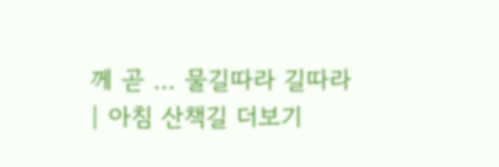께 곧 … 물길따라 길따라 | 아침 산책길 더보기